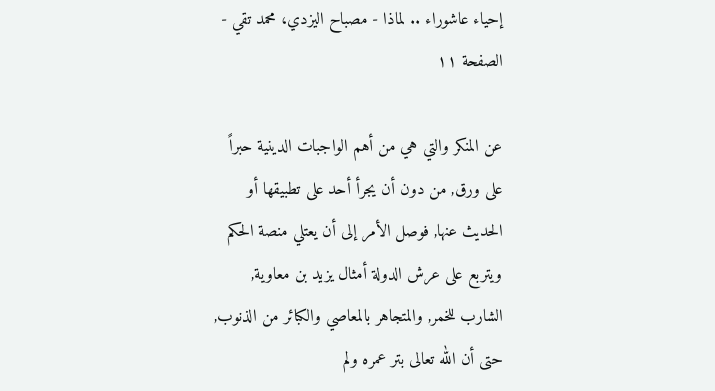إحياء عاشوراء .. لماذا - مصباح اليزدي، محمد تقي - الصفحة ١١

عن المنكر والتي هي من أهم الواجبات الدينية حبراً على ورق, من دون أن يجرأ أحد على تطبيقها أو الحديث عنها, فوصل الأمر إلى أن يعتلي منصة الحكم ويتربع على عرش الدولة أمثال يزيد بن معاوية, الشارب للخمر, والمتجاهر بالمعاصي والكبائر من الذنوب, حتى أن الله تعالى بتر عمره ولم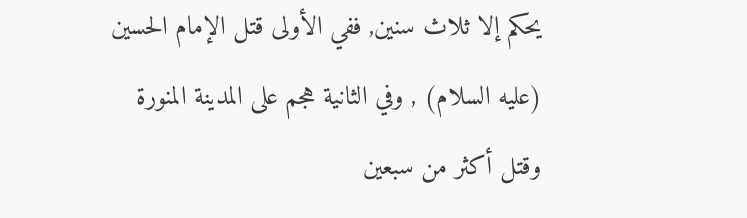يحكم إلا ثلاث سنين, ففي الأولى قتل الإمام الحسين (عليه السلام) , وفي الثانية هجم على المدينة المنورة وقتل أكثر من سبعين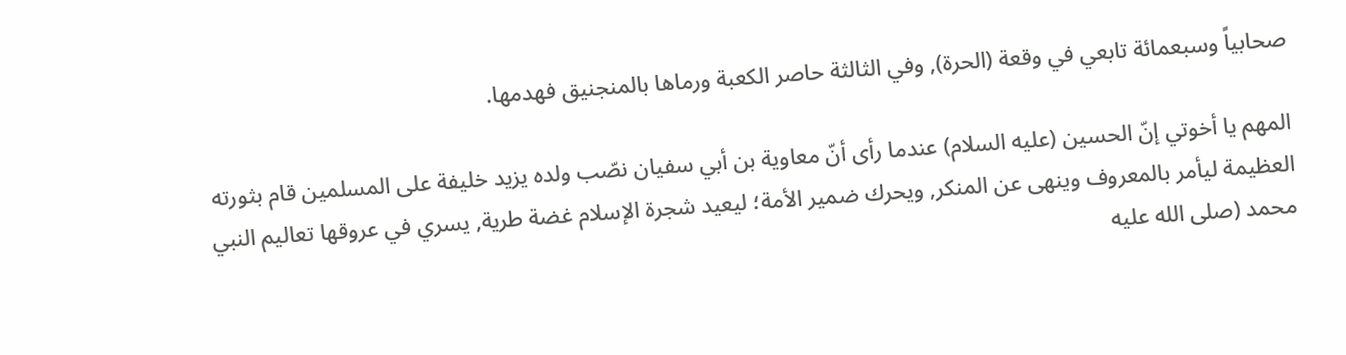صحابياً وسبعمائة تابعي في وقعة (الحرة), وفي الثالثة حاصر الكعبة ورماها بالمنجنيق فهدمها.

المهم يا أخوتي إنّ الحسين (عليه السلام) عندما رأى أنّ معاوية بن أبي سفيان نصّب ولده يزيد خليفة على المسلمين قام بثورته العظيمة ليأمر بالمعروف وينهى عن المنكر, ويحرك ضمير الأمة؛ ليعيد شجرة الإسلام غضة طرية, يسري في عروقها تعاليم النبي محمد (صلى الله عليه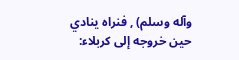وآله وسلم) , فنراه ينادي حين خروجه إلى كربلاء: